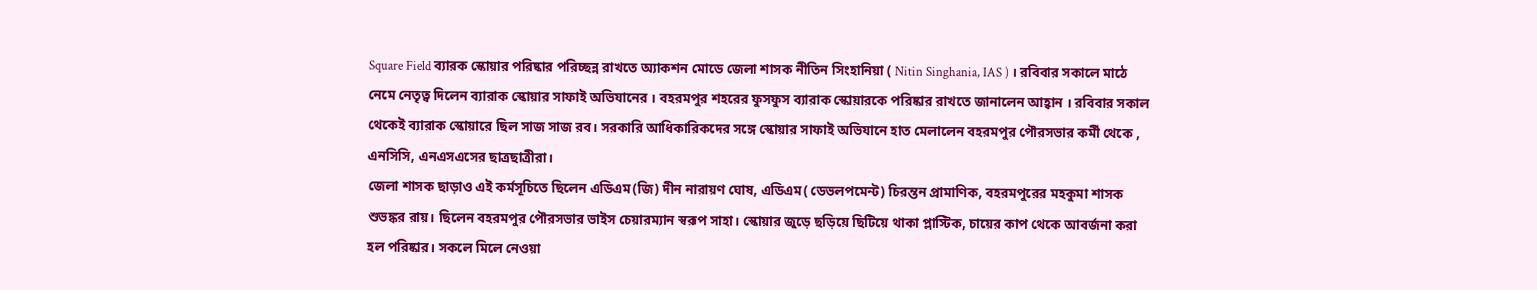Square Field ব্যারক স্কোয়ার পরিষ্কার পরিচ্ছন্ন রাখতে অ্যাকশন মোডে জেলা শাসক নীতিন সিংহানিয়া ( Nitin Singhania, IAS ) । রবিবার সকালে মাঠে নেমে নেতৃত্ব দিলেন ব্যারাক স্কোয়ার সাফাই অভিযানের । বহরমপুর শহরের ফুসফুস ব্যারাক স্কোয়ারকে পরিষ্কার রাখতে জানালেন আহ্বান । রবিবার সকাল থেকেই ব্যারাক স্কোয়ারে ছিল সাজ সাজ রব। সরকারি আধিকারিকদের সঙ্গে স্কোয়ার সাফাই অভিযানে হাত মেলালেন বহরমপুর পৌরসভার কর্মী থেকে , এনসিসি, এনএসএসের ছাত্রছাত্রীরা।
জেলা শাসক ছাড়াও এই কর্মসূচিতে ছিলেন এডিএম(জি) দীন নারায়ণ ঘোষ, এডিএম( ডেভলপমেন্ট) চিরন্তন প্রামাণিক, বহরমপুরের মহকুমা শাসক শুভঙ্কর রায়। ছিলেন বহরমপুর পৌরসভার ভাইস চেয়ারম্যান স্বরূপ সাহা। স্কোয়ার জুড়ে ছড়িয়ে ছিটিয়ে থাকা প্লাস্টিক, চায়ের কাপ থেকে আবর্জনা করা হল পরিষ্কার। সকলে মিলে নেওয়া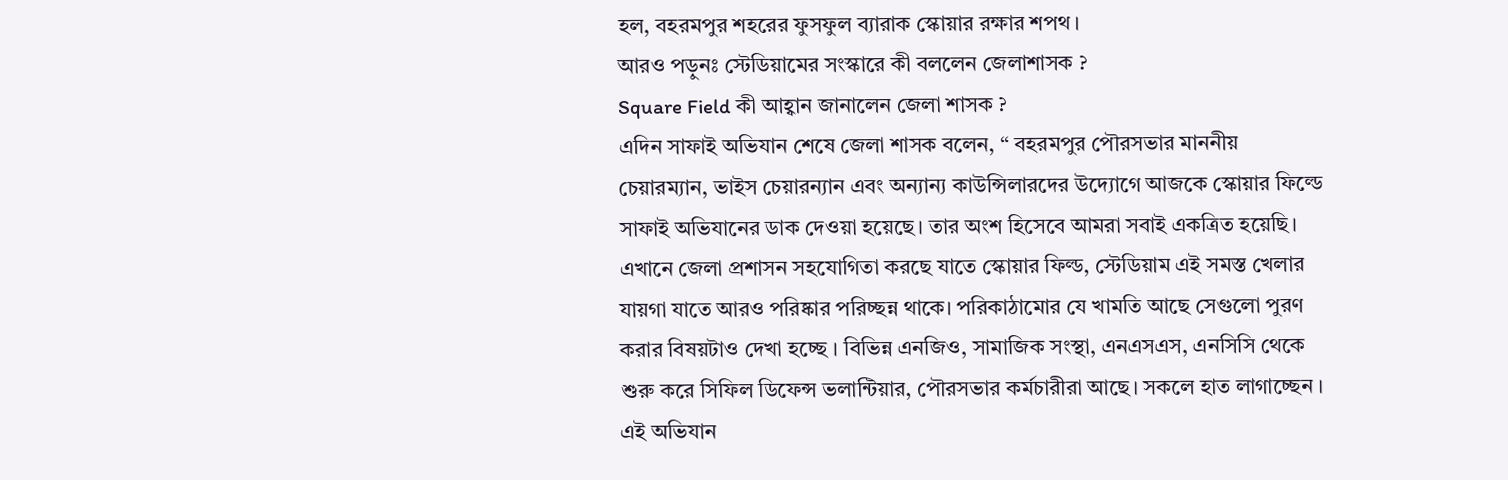হল, বহরমপুর শহরের ফুসফুল ব্যারাক স্কোয়ার রক্ষার শপথ।
আরও পড়ুনঃ স্টেডিয়ামের সংস্কারে কী বললেন জেলাশাসক ?
Square Field কী আহ্বান জানালেন জেলা শাসক ?
এদিন সাফাই অভিযান শেষে জেলা শাসক বলেন, “ বহরমপুর পৌরসভার মাননীয় চেয়ারম্যান, ভাইস চেয়ারন্যান এবং অন্যান্য কাউন্সিলারদের উদ্যোগে আজকে স্কোয়ার ফিল্ডে সাফাই অভিযানের ডাক দেওয়া হয়েছে। তার অংশ হিসেবে আমরা সবাই একত্রিত হয়েছি। এখানে জেলা প্রশাসন সহযোগিতা করছে যাতে স্কোয়ার ফিল্ড, স্টেডিয়াম এই সমস্ত খেলার যায়গা যাতে আরও পরিষ্কার পরিচ্ছন্ন থাকে। পরিকাঠামোর যে খামতি আছে সেগুলো পুরণ করার বিষয়টাও দেখা হচ্ছে । বিভিন্ন এনজিও, সামাজিক সংস্থা, এনএসএস, এনসিসি থেকে শুরু করে সিফিল ডিফেন্স ভলান্টিয়ার, পৌরসভার কর্মচারীরা আছে। সকলে হাত লাগাচ্ছেন । এই অভিযান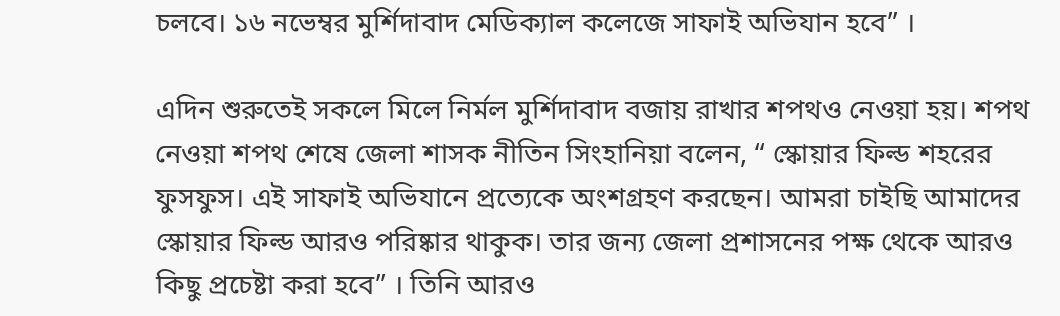চলবে। ১৬ নভেম্বর মুর্শিদাবাদ মেডিক্যাল কলেজে সাফাই অভিযান হবে” ।

এদিন শুরুতেই সকলে মিলে নির্মল মুর্শিদাবাদ বজায় রাখার শপথও নেওয়া হয়। শপথ নেওয়া শপথ শেষে জেলা শাসক নীতিন সিংহানিয়া বলেন, “ স্কোয়ার ফিল্ড শহরের ফুসফুস। এই সাফাই অভিযানে প্রত্যেকে অংশগ্রহণ করছেন। আমরা চাইছি আমাদের স্কোয়ার ফিল্ড আরও পরিষ্কার থাকুক। তার জন্য জেলা প্রশাসনের পক্ষ থেকে আরও কিছু প্রচেষ্টা করা হবে” । তিনি আরও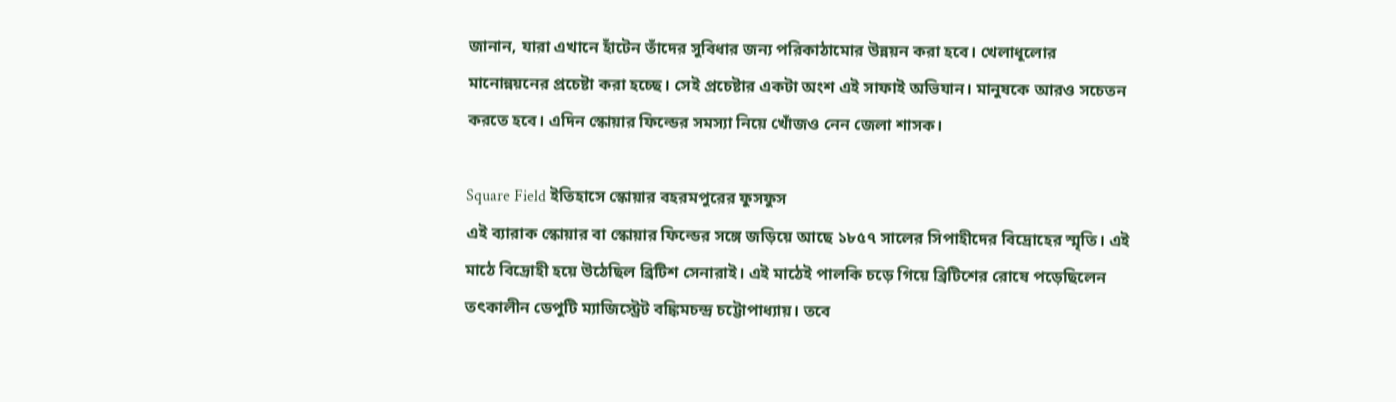জানান, যারা এখানে হাঁটেন তাঁদের সুবিধার জন্য পরিকাঠামোর উন্নয়ন করা হবে। খেলাধূলোর মানোন্নয়নের প্রচেষ্টা করা হচ্ছে। সেই প্রচেষ্টার একটা অংশ এই সাফাই অভিযান। মানুষকে আরও সচেতন করতে হবে। এদিন স্কোয়ার ফিল্ডের সমস্যা নিয়ে খোঁজও নেন জেলা শাসক।

Square Field ইতিহাসে স্কোয়ার বহরমপুরের ফুসফুস
এই ব্যারাক স্কোয়ার বা স্কোয়ার ফিল্ডের সঙ্গে জড়িয়ে আছে ১৮৫৭ সালের সিপাহীদের বিদ্রোহের স্মৃতি। এই মাঠে বিদ্রোহী হয়ে উঠেছিল ব্রিটিশ সেনারাই। এই মাঠেই পালকি চড়ে গিয়ে ব্রিটিশের রোষে পড়েছিলেন তৎকালীন ডেপুটি ম্যাজিস্ট্রেট বঙ্কিমচন্দ্র চট্টোপাধ্যায়। তবে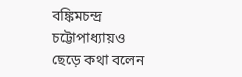বঙ্কিমচন্দ্র চট্টোপাধ্যায়ও ছেড়ে কথা বলেন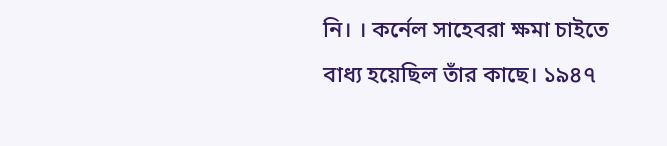নি। । কর্নেল সাহেবরা ক্ষমা চাইতে বাধ্য হয়েছিল তাঁর কাছে। ১৯৪৭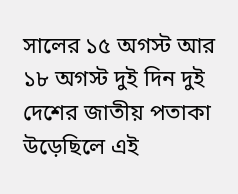সালের ১৫ অগস্ট আর ১৮ অগস্ট দুই দিন দুই দেশের জাতীয় পতাকা উড়েছিলে এই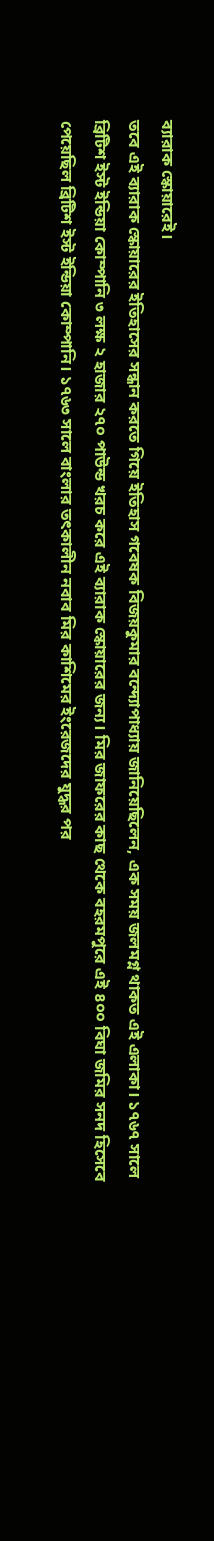ব্যারাক স্কোয়ারেই।
তবে এই ব্যারাক স্কোয়ারের ইতিহাসের সন্ধান করতে গিয়ে ইতিহাস গবেষক বিজয়কুমার বন্দ্যোপাধ্যায় জানিয়েছিলেন, এক সময় জলমগ্ন থাকত এই এলাকা। ১৭৬৭ সালে ব্রিটিশ ইস্ট ইন্ডিয়া কোম্পানি ৩ লক্ষ ২ হাজার ২৭০ পাউন্ড খরচ করে এই ব্যারাক স্কোয়ারের জন্য। মির জাফরের কাছ থেকে বহরমপুরে এই ৪০০ বিঘা জমির সনদ হিসেবে পেয়েছিল ব্রিটিশ ইস্ট ইন্ডিয়া কোম্পানি। ১৭৬৩ সালে বাংলার তৎকালীন নবাব মির কাশিমের ইংরেজদের যুদ্ধর পর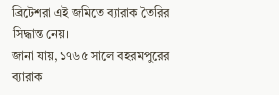ব্রিটেশরা এই জমিতে ব্যারাক তৈরির সিদ্ধান্ত নেয়।
জানা যায়, ১৭৬৫ সালে বহরমপুরের ব্যারাক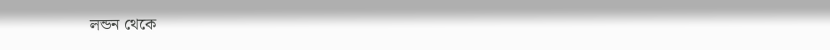লন্ডন থেকে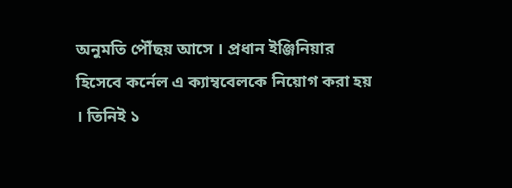অনুমতি পৌঁছয় আসে । প্রধান ইঞ্জিনিয়ার হিসেবে কর্নেল এ ক্যাম্ববেলকে নিয়োগ করা হয় । তিনিই ১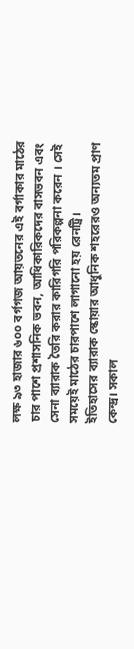লক্ষ ৯৩ হাজার ৬০০ বর্গগজ আয়তনের এই বর্গাকার মাঠের চার পাশে প্রশাসনিক ভবন, আধিকারিকদের বাসভবন এবং সেনা ব্যারাক তৈরি করার কারিগরি পরিকল্পনা করেন । সেই সময়েই মাঠের চারপাশে লাগানো হয় রেনট্রি।
ইতিহাসের ব্যারাক স্কোয়ার আধুনিক শহরেরও অন্যতম প্রাণ কেন্দ্র। সকাল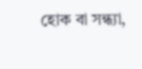হোক বা সন্ধ্যা,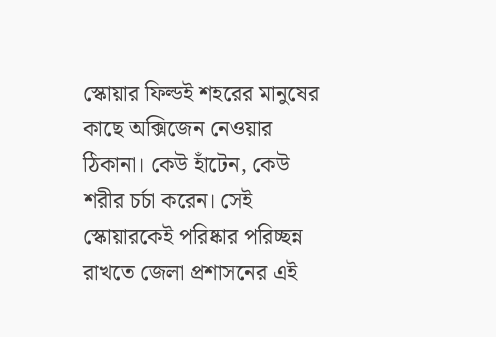স্কোয়ার ফিল্ডই শহরের মানুষের কাছে অক্সিজেন নেওয়ার ঠিকানা। কেউ হাঁটেন, কেউ শরীর চর্চা করেন। সেই স্কোয়ারকেই পরিষ্কার পরিচ্ছন্ন রাখতে জেলা প্রশাসনের এই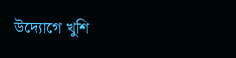উদ্যোগে খুশি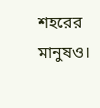শহরের মানুষও।